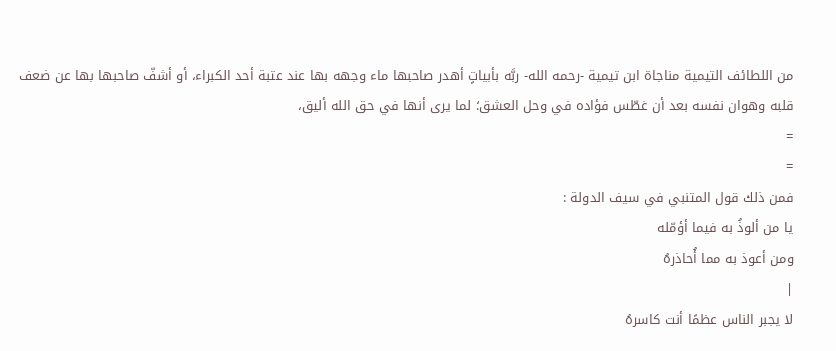من اللطائف التيمية مناجاة ابن تيمية -رحمه الله- ربَّه بأبياتٍ أهدر صاحبها ماء وجهه بها عند عتبة أحد الكبراء، أو أشفّ صاحبها بها عن ضعف قلبه وهوان نفسه بعد أن غطّس فؤاده في وحل العشق؛ لما يرى أنها في حق الله أليق،
=
=
فمن ذلك قول المتنبي في سيف الدولة :
يا من ألوذُ به فيما أؤمّله
ومن أعوذ به مما أُحاذرهُ
|
لا يجبر الناس عظمًا أنت كاسرهُ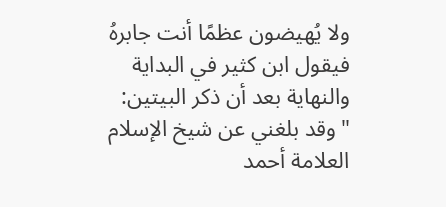ولا يُهيضون عظمًا أنت جابرهُ
فيقول ابن كثير في البداية والنهاية بعد أن ذكر البيتين:
"وقد بلغني عن شيخ الإسلام العلامة أحمد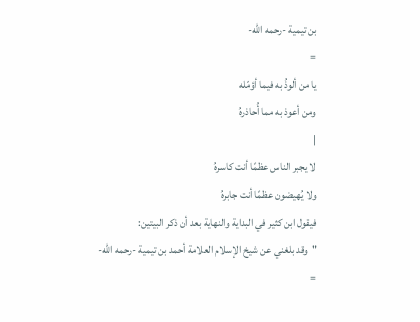بن تيمية -رحمه الله-
=
يا من ألوذُ به فيما أؤمّله
ومن أعوذ به مما أُحاذرهُ
|
لا يجبر الناس عظمًا أنت كاسرهُ
ولا يُهيضون عظمًا أنت جابرهُ
فيقول ابن كثير في البداية والنهاية بعد أن ذكر البيتين:
"وقد بلغني عن شيخ الإسلام العلامة أحمد بن تيمية -رحمه الله-
=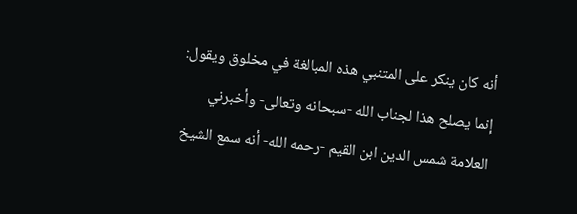أنه كان ينكر على المتنبي هذه المبالغة في مخلوق ويقول: إنما يصلح هذا لجناب الله -سبحانه وتعالى- وأخبرني العلامة شمس الدين ابن القيم -رحمه الله- أنه سمع الشيخ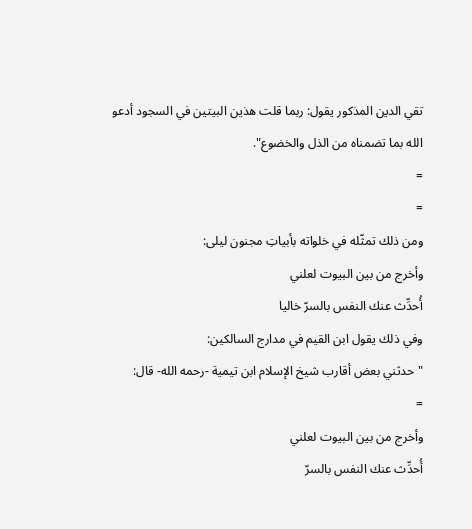تقي الدين المذكور يقول: ربما قلت هذين البيتين في السجود أدعو الله بما تضمناه من الذل والخضوع".
=
=
ومن ذلك تمثّله في خلواته بأبياتِ مجنون ليلى:
وأخرج من بين البيوت لعلني
أُحدِّث عنك النفس بالسرّ خاليا
وفي ذلك يقول ابن القيم في مدارج السالكين:
"حدثني بعض أقارب شيخ الإسلام ابن تيمية -رحمه الله- قال:
=
وأخرج من بين البيوت لعلني
أُحدِّث عنك النفس بالسرّ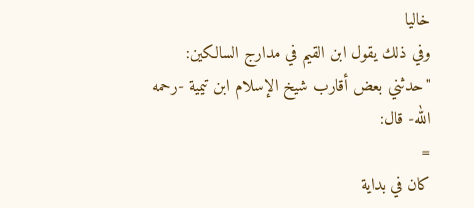خاليا
وفي ذلك يقول ابن القيم في مدارج السالكين:
"حدثني بعض أقارب شيخ الإسلام ابن تيمية -رحمه الله- قال:
=
كان في بداية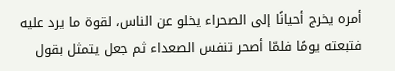أمره يخرج أحيانًا إلى الصحراء يخلو عن الناس، لقوة ما يرد عليه فتبعته يومًا فلمّا أصحر تنفس الصعداء ثم جعل يتمثل بقول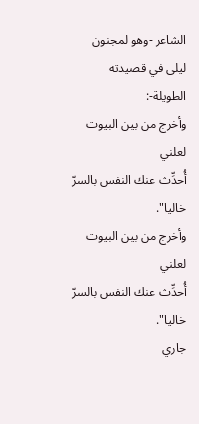الشاعر -وهو لمجنون ليلى في قصيدته الطويلة-:
وأخرج من بين البيوت لعلني
أُحدِّث عنك النفس بالسرّ خاليا".
وأخرج من بين البيوت لعلني
أُحدِّث عنك النفس بالسرّ خاليا".
جاري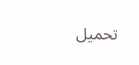تحميل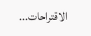الاقتراحات...